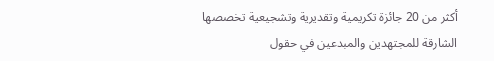أكثر من 20 جائزة تكريمية وتقديرية وتشجيعية تخصصها الشارقة للمجتهدين والمبدعين في حقول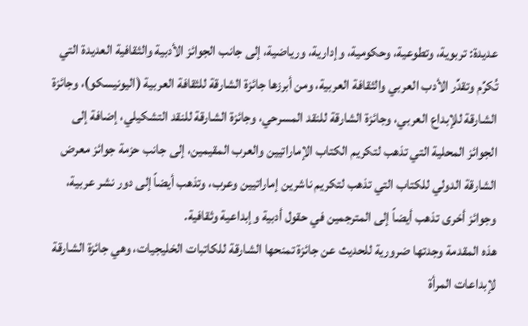عديدة: تربوية، وتطوعية، وحكومية، وإدارية، ورياضية، إلى جانب الجوائز الأدبية والثقافية العديدة التي تُكرِّم وتقدِّر الأدب العربي والثقافة العربية، ومن أبرزها جائزة الشارقة للثقافة العربية (اليونيسكو)، وجائزة الشارقة للإبداع العربي، وجائزة الشارقة للنقد المسرحي، وجائزة الشارقة للنقد التشكيلي، إضافة إلى الجوائز المحلية التي تذهب لتكريم الكتاب الإماراتيين والعرب المقيمين، إلى جانب حزمة جوائز معرض الشارقة الدولي للكتاب التي تذهب لتكريم ناشرين إماراتيين وعرب، وتذهب أيضاً إلى دور نشر عربية، وجوائز أخرى تذهب أيضاً إلى المترجمين في حقول أدبية وإبداعية وثقافية.
هذه المقدمة وجدتها ضرورية للحديث عن جائزة تمنحها الشارقة للكاتبات الخليجيات، وهي جائزة الشارقة لإبداعات المرأة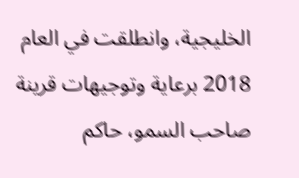الخليجية، وانطلقت في العام 2018 برعاية وتوجيهات قرينة صاحب السمو، حاكم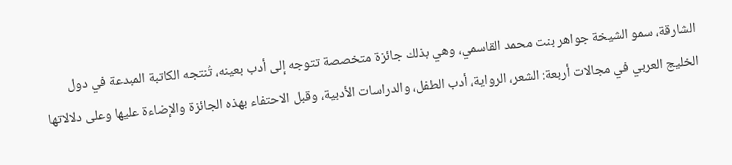الشارقة، سمو الشيخة جواهر بنت محمد القاسمي، وهي بذلك جائزة متخصصة تتوجه إلى أدب بعينه، تُنتجه الكاتبة المبدعة في دول الخليج العربي في مجالات أربعة: الشعر، الرواية، أدب الطفل، والدراسات الأدبية، وقبل الاحتفاء بهذه الجائزة والإضاءة عليها وعلى دلالاتها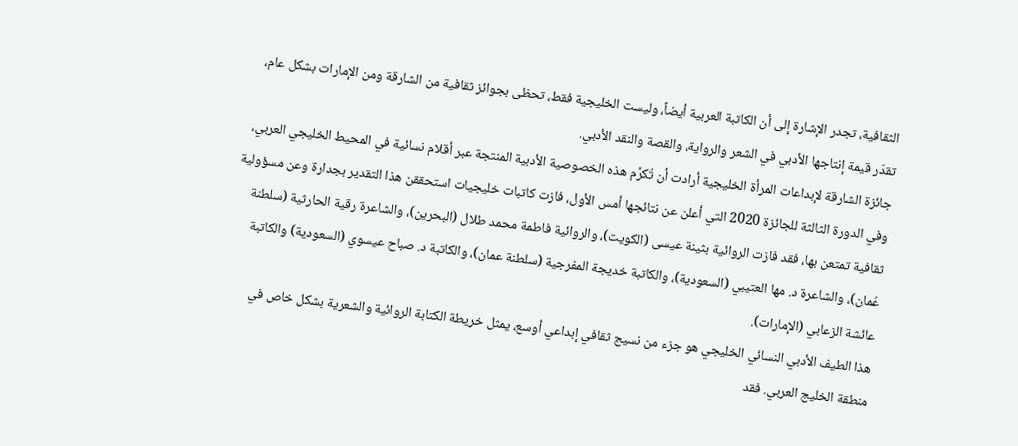الثقافية، تجدر الإشارة إلى أن الكاتبة العربية أيضاً، وليست الخليجية فقط، تحظى بجوائز ثقافية من الشارقة ومن الإمارات بشكل عام، تقدّر قيمة إنتاجها الأدبي في الشعر والرواية، والقصة والنقد الأدبي.
جائزة الشارقة لإبداعات المرأة الخليجية أرادت أن تُكرِّم هذه الخصوصية الأدبية المنتجة عبر أقلام نسائية في المحيط الخليجي العربي، وفي الدورة الثالثة للجائزة 2020 التي أعلن عن نتائجها أمس الأول، فازت كاتبات خليجيات استحققن هذا التقدير بجدارة وعن مسؤولية ثقافية تمتعن بها، فقد فازت الروائية بثينة عيسى (الكويت)، والروائية فاطمة محمد طلال (البحرين)، والشاعرة رقية الحارثية (سلطنة عُمان)، والشاعرة د. مها العتيبي (السعودية)، والكاتبة خديجة المفرجية (سلطنة عمان)، والكاتبة د. صباح عيسوي (السعودية) والكاتبة عائشة الزعابي (الإمارات).
هذا الطيف الأدبي النسائي الخليجي هو جزء من نسيج ثقافي إبداعي أوسع، يمثل خريطة الكتابة الروائية والشعرية بشكل خاص في منطقة الخليج العربي. فقد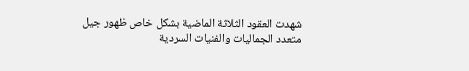شهدت العقود الثلاثة الماضية بشكل خاص ظهور جيل متعدد الجماليات والفنيات السردية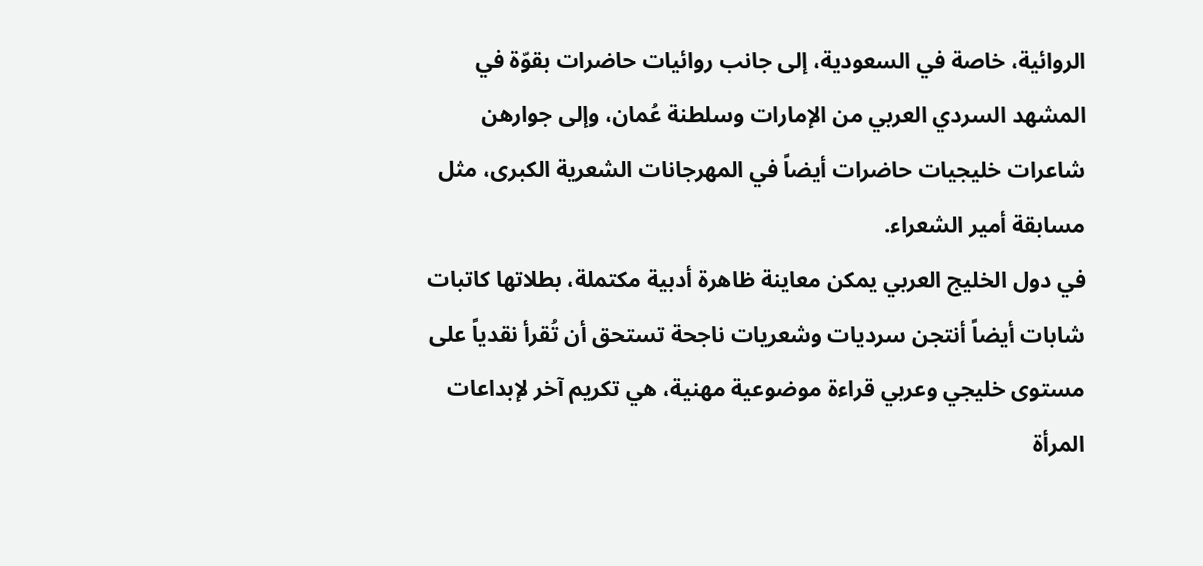الروائية، خاصة في السعودية، إلى جانب روائيات حاضرات بقوّة في المشهد السردي العربي من الإمارات وسلطنة عُمان، وإلى جوارهن شاعرات خليجيات حاضرات أيضاً في المهرجانات الشعرية الكبرى، مثل مسابقة أمير الشعراء.
في دول الخليج العربي يمكن معاينة ظاهرة أدبية مكتملة، بطلاتها كاتبات شابات أيضاً أنتجن سرديات وشعريات ناجحة تستحق أن تُقرأ نقدياً على مستوى خليجي وعربي قراءة موضوعية مهنية، هي تكريم آخر لإبداعات المرأة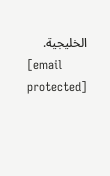الخليجية.
[email protected]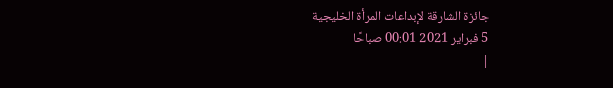جائزة الشارقة لإبداعات المرأة الخليجية
5 فبراير 2021 00:01 صباحًا
|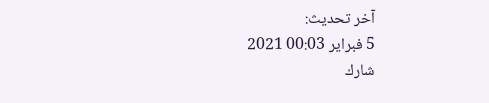آخر تحديث:
5 فبراير 00:03 2021
شارك